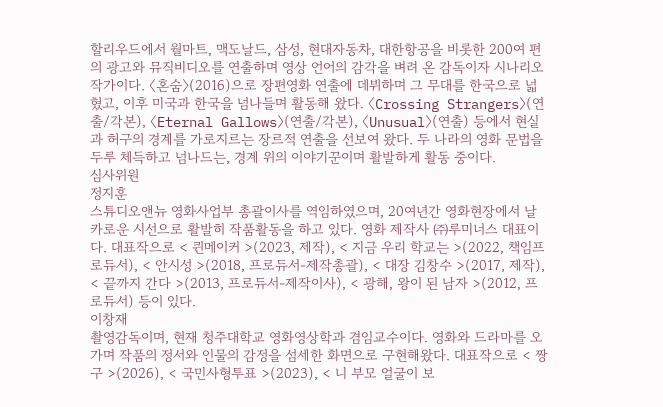할리우드에서 월마트, 맥도날드, 삼성, 현대자동차, 대한항공을 비롯한 200여 편의 광고와 뮤직비디오를 연출하며 영상 언어의 감각을 벼려 온 감독이자 시나리오 작가이다. 〈혼숨〉(2016)으로 장편영화 연출에 데뷔하며 그 무대를 한국으로 넓혔고, 이후 미국과 한국을 넘나들며 활동해 왔다. 〈Crossing Strangers〉(연출/각본), 〈Eternal Gallows〉(연출/각본), 〈Unusual〉(연출) 등에서 현실과 허구의 경계를 가로지르는 장르적 연출을 선보여 왔다. 두 나라의 영화 문법을 두루 체득하고 넘나드는, 경계 위의 이야기꾼이며 활발하게 활동 중이다.
심사위원
정지훈
스튜디오앤뉴 영화사업부 총괄이사를 역임하였으며, 20여년간 영화현장에서 날카로운 시선으로 활발히 작품활동을 하고 있다. 영화 제작사 ㈜루미너스 대표이다. 대표작으로 < 퀸메이커 >(2023, 제작), < 지금 우리 학교는 >(2022, 책임프로듀서), < 안시성 >(2018, 프로듀서-제작총괄), < 대장 김창수 >(2017, 제작), < 끝까지 간다 >(2013, 프로듀서-제작이사), < 광해, 왕이 된 남자 >(2012, 프로듀서) 등이 있다.
이창재
촬영감독이며, 현재 청주대학교 영화영상학과 겸임교수이다. 영화와 드라마를 오가며 작품의 정서와 인물의 감정을 섬세한 화면으로 구현해왔다. 대표작으로 < 짱구 >(2026), < 국민사형투표 >(2023), < 니 부모 얼굴이 보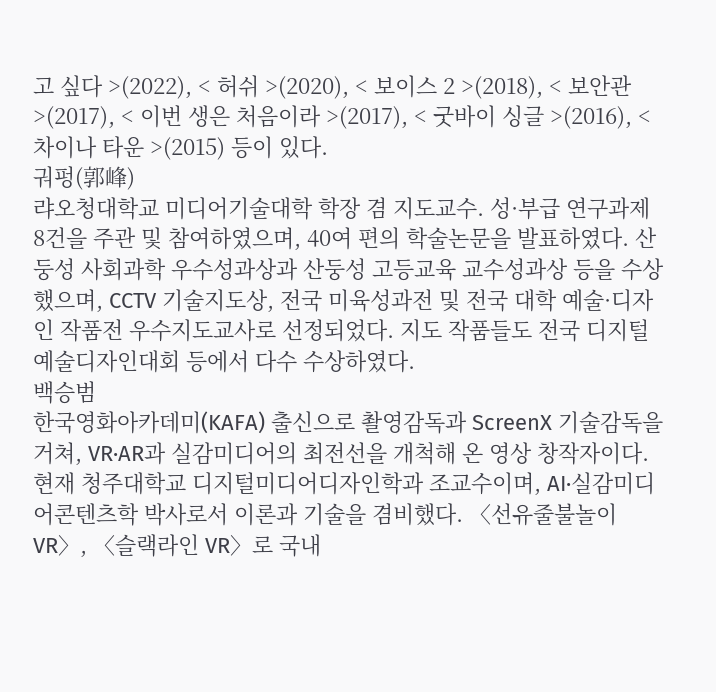고 싶다 >(2022), < 허쉬 >(2020), < 보이스 2 >(2018), < 보안관 >(2017), < 이번 생은 처음이라 >(2017), < 굿바이 싱글 >(2016), < 차이나 타운 >(2015) 등이 있다.
궈펑(郭峰)
랴오청대학교 미디어기술대학 학장 겸 지도교수. 성·부급 연구과제 8건을 주관 및 참여하였으며, 40여 편의 학술논문을 발표하였다. 산둥성 사회과학 우수성과상과 산둥성 고등교육 교수성과상 등을 수상했으며, CCTV 기술지도상, 전국 미육성과전 및 전국 대학 예술·디자인 작품전 우수지도교사로 선정되었다. 지도 작품들도 전국 디지털예술디자인대회 등에서 다수 수상하였다.
백승범
한국영화아카데미(KAFA) 출신으로 촬영감독과 ScreenX 기술감독을 거쳐, VR·AR과 실감미디어의 최전선을 개척해 온 영상 창작자이다. 현재 청주대학교 디지털미디어디자인학과 조교수이며, AI·실감미디어콘텐츠학 박사로서 이론과 기술을 겸비했다. 〈선유줄불놀이 VR〉, 〈슬랙라인 VR〉로 국내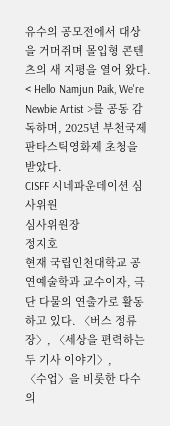유수의 공모전에서 대상을 거머쥐며 몰입형 콘텐츠의 새 지평을 열어 왔다. < Hello Namjun Paik, We're Newbie Artist >를 공동 감독하며, 2025년 부천국제판타스틱영화제 초청을 받았다.
CISFF 시네파운데이션 심사위원
심사위원장
정지호
현재 국립인천대학교 공연예술학과 교수이자, 극단 다물의 연출가로 활동하고 있다. 〈버스 정류장〉, 〈세상을 편력하는 두 기사 이야기〉,
〈수업〉을 비롯한 다수의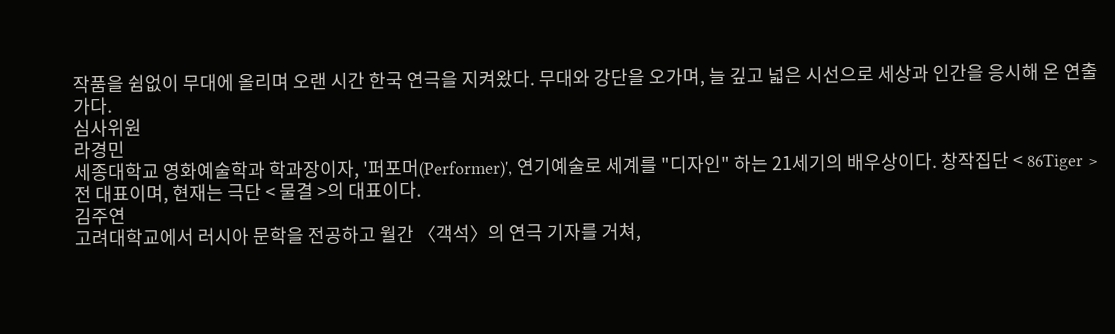작품을 쉼없이 무대에 올리며 오랜 시간 한국 연극을 지켜왔다. 무대와 강단을 오가며, 늘 깊고 넓은 시선으로 세상과 인간을 응시해 온 연출가다.
심사위원
라경민
세종대학교 영화예술학과 학과장이자, '퍼포머(Performer)', 연기예술로 세계를 "디자인" 하는 21세기의 배우상이다. 창작집단 < 86Tiger > 전 대표이며, 현재는 극단 < 물결 >의 대표이다.
김주연
고려대학교에서 러시아 문학을 전공하고 월간 〈객석〉의 연극 기자를 거쳐,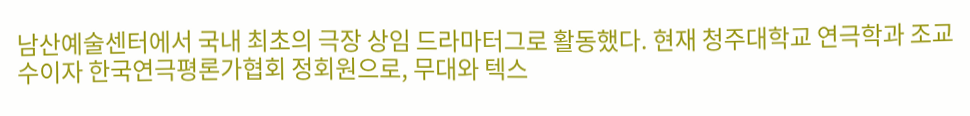남산예술센터에서 국내 최초의 극장 상임 드라마터그로 활동했다. 현재 청주대학교 연극학과 조교수이자 한국연극평론가협회 정회원으로, 무대와 텍스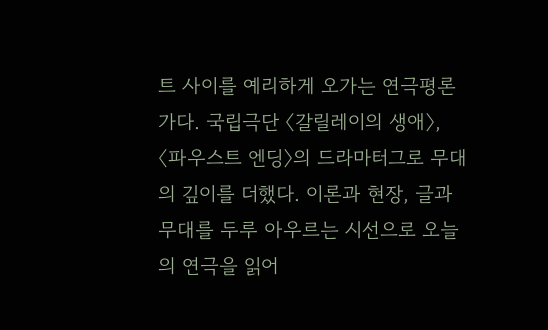트 사이를 예리하게 오가는 연극평론가다. 국립극단 〈갈릴레이의 생애〉, 〈파우스트 엔딩〉의 드라마터그로 무대의 깊이를 더했다. 이론과 현장, 글과 무대를 두루 아우르는 시선으로 오늘의 연극을 읽어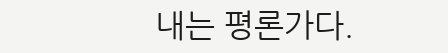내는 평론가다.